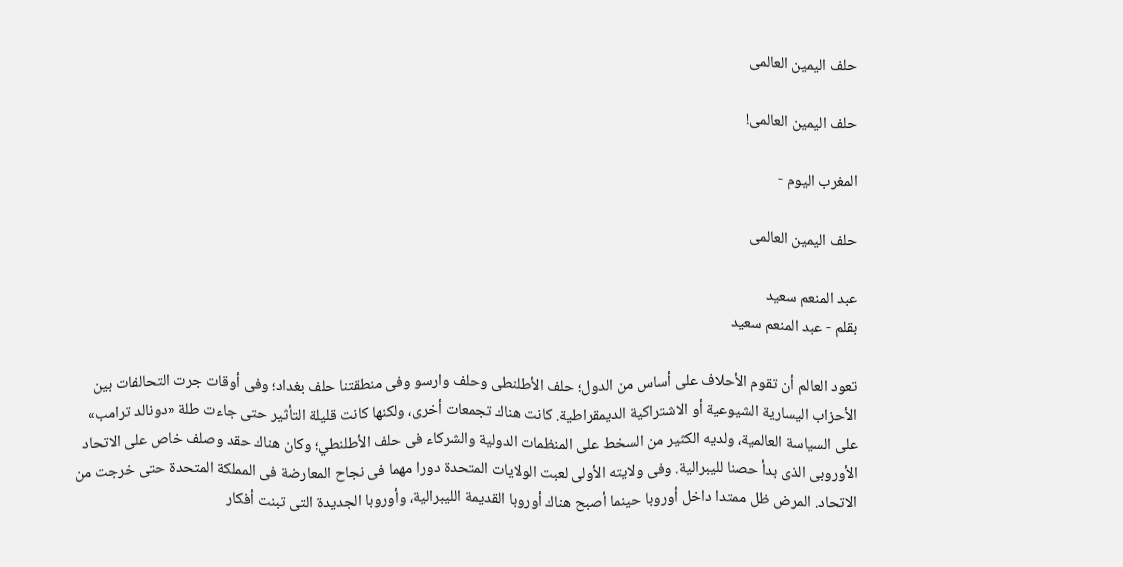حلف اليمين العالمى

حلف اليمين العالمى!

المغرب اليوم -

حلف اليمين العالمى

عبد المنعم سعيد
بقلم - عبد المنعم سعيد

تعود العالم أن تقوم الأحلاف على أساس من الدول؛ حلف الأطلنطى وحلف وارسو وفى منطقتنا حلف بغداد؛ وفى أوقات جرت التحالفات بين الأحزاب اليسارية الشيوعية أو الاشتراكية الديمقراطية. كانت هناك تجمعات أخرى، ولكنها كانت قليلة التأثير حتى جاءت طلة «دونالد ترامب» على السياسة العالمية، ولديه الكثير من السخط على المنظمات الدولية والشركاء فى حلف الأطلنطي؛ وكان هناك حقد وصلف خاص على الاتحاد الأوروبى الذى بدأ حصنا لليبرالية. وفى ولايته الأولى لعبت الولايات المتحدة دورا مهما فى نجاح المعارضة فى المملكة المتحدة حتى خرجت من الاتحاد. المرض ظل ممتدا داخل أوروبا حينما أصبح هناك أوروبا القديمة الليبرالية، وأوروبا الجديدة التى تبنت أفكار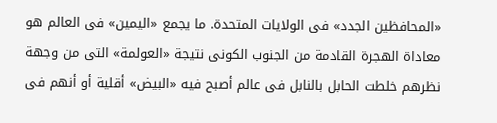«المحافظين الجدد» فى الولايات المتحدة. ما يجمع «اليمين» فى العالم هو معاداة الهجرة القادمة من الجنوب الكونى نتيجة «العولمة» التى من وجهة نظرهم خلطت الحابل بالنابل فى عالم أصبح فيه «البيض» أقلية أو أنهم فى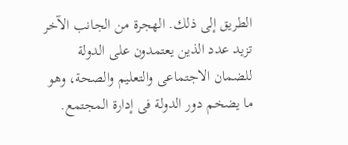الطريق إلى ذلك. الهجرة من الجانب الآخر تزيد عدد الذين يعتمدون على الدولة للضمان الاجتماعى والتعليم والصحة، وهو ما يضخم دور الدولة فى إدارة المجتمع.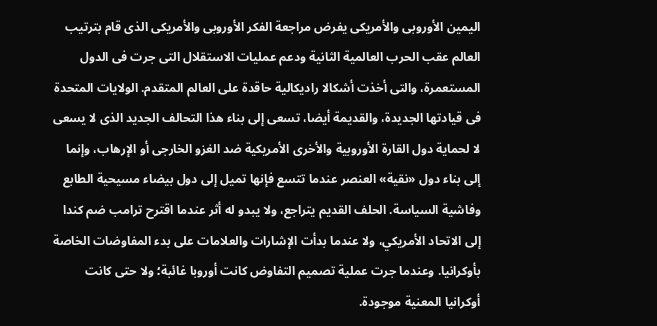اليمين الأوروبى والأمريكى يفرض مراجعة الفكر الأوروبى والأمريكى الذى قام بترتيب العالم عقب الحرب العالمية الثانية ودعم عمليات الاستقلال التى جرت فى الدول المستعمرة، والتى أخذت أشكالا راديكالية حاقدة على العالم المتقدم. الولايات المتحدة فى قيادتها الجديدة، والقديمة أيضا، تسعى إلى بناء هذا التحالف الجديد الذى لا يسعى لا لحماية دول القارة الأوروبية والأخرى الأمريكية ضد الغزو الخارجى أو الإرهاب، وإنما إلى بناء دول «نقية» العنصر عندما تتسع فإنها تميل إلى دول بيضاء مسيحية الطابع وفاشية السياسة. الحلف القديم يتراجع، ولا يبدو له أثر عندما اقترح ترامب ضم كندا إلى الاتحاد الأمريكي، ولا عندما بدأت الإشارات والعلامات على بدء المفاوضات الخاصة بأوكرانيا. وعندما جرت عملية تصميم التفاوض كانت أوروبا غائبة؛ ولا حتى كانت أوكرانيا المعنية موجودة.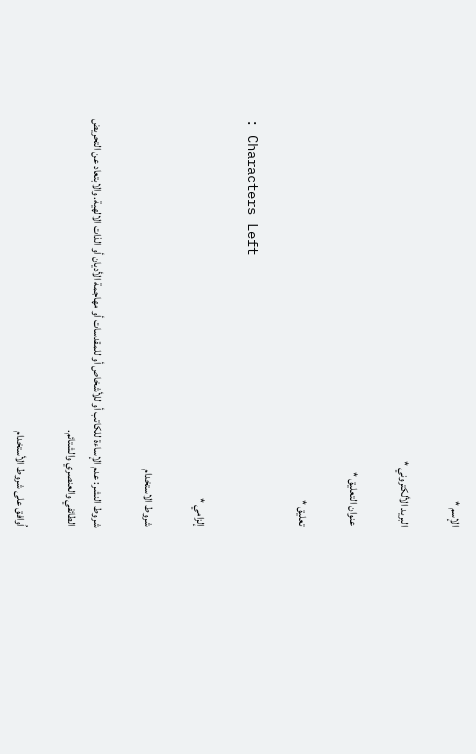الإسم *

البريد الألكتروني *

عنوان التعليق *

تعليق *

: Characters Left

إلزامي *

شروط الاستخدام

شروط النشر: عدم الإساءة للكاتب أو للأشخاص أو للمقدسات أو مهاجمة الأديان أو الذات الالهية. والابتعاد عن التحريض الطائفي والعنصري والشتائم.

اُوافق على شروط الأستخدام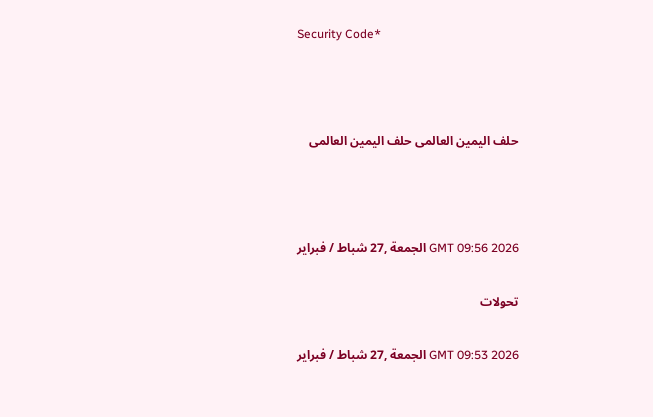Security Code*



حلف اليمين العالمى حلف اليمين العالمى



GMT 09:56 2026 الجمعة ,27 شباط / فبراير

تحولات

GMT 09:53 2026 الجمعة ,27 شباط / فبراير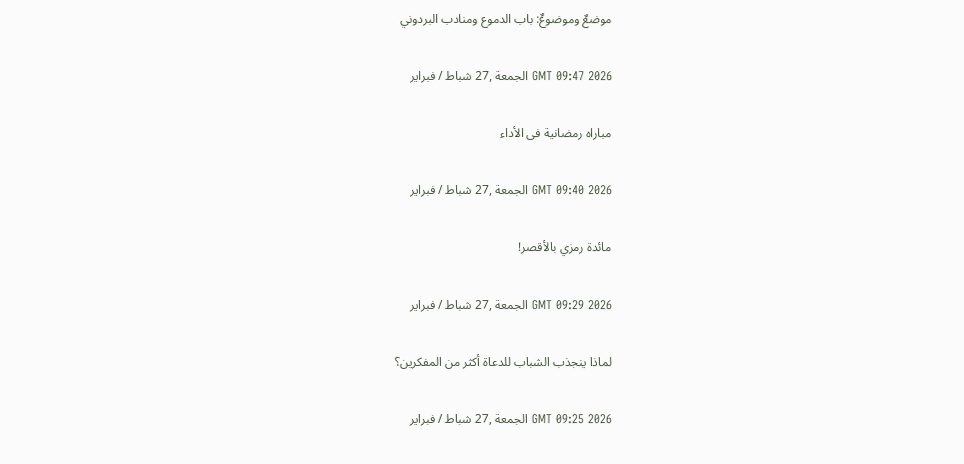موضعٌ وموضوعٌ: باب الدموع ومنادب البردوني

GMT 09:47 2026 الجمعة ,27 شباط / فبراير

مباراه رمضانية فى الأداء

GMT 09:40 2026 الجمعة ,27 شباط / فبراير

مائدة رمزي بالأقصر!

GMT 09:29 2026 الجمعة ,27 شباط / فبراير

لماذا ينجذب الشباب للدعاة أكثر من المفكرين؟

GMT 09:25 2026 الجمعة ,27 شباط / فبراير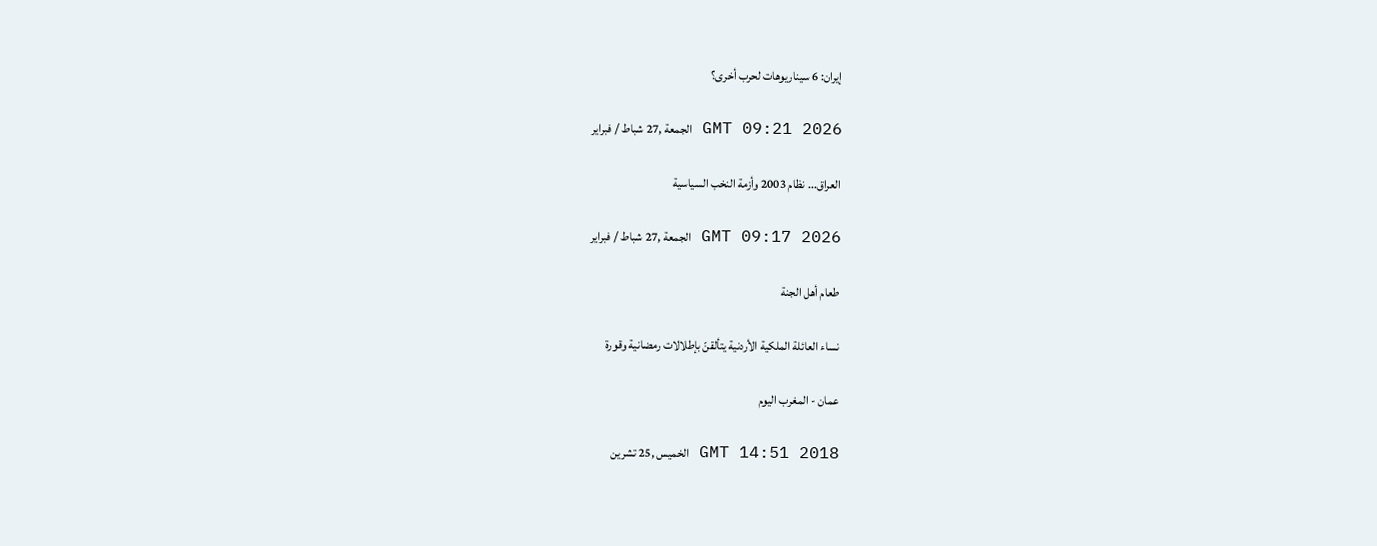إيران: 6 سيناريوهات لحرب أخرى؟

GMT 09:21 2026 الجمعة ,27 شباط / فبراير

العراق... نظام 2003 وأزمة النخب السياسية

GMT 09:17 2026 الجمعة ,27 شباط / فبراير

طعام أهل الجنة

نساء العائلة الملكية الأردنية يتألقنّ بإطلالات رمضانية وقورة

عمان - المغرب اليوم

GMT 14:51 2018 الخميس ,25 تشرين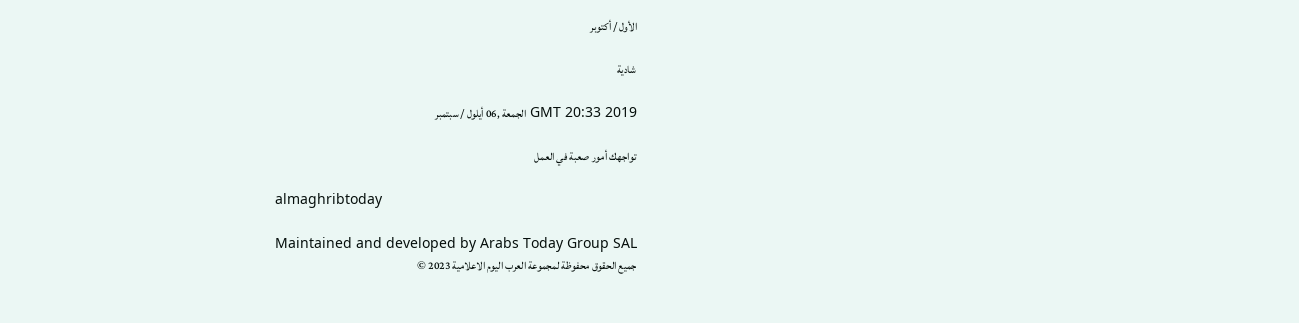الأول / أكتوبر

شادية

GMT 20:33 2019 الجمعة ,06 أيلول / سبتمبر

تواجهك أمور صعبة في العمل

almaghribtoday

Maintained and developed by Arabs Today Group SAL
جميع الحقوق محفوظة لمجموعة العرب اليوم الاعلامية 2023 ©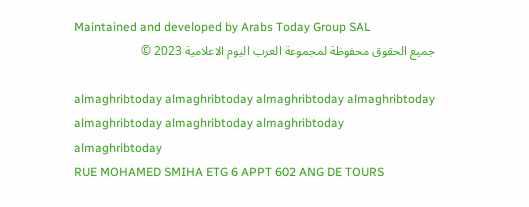Maintained and developed by Arabs Today Group SAL
جميع الحقوق محفوظة لمجموعة العرب اليوم الاعلامية 2023 ©

almaghribtoday almaghribtoday almaghribtoday almaghribtoday
almaghribtoday almaghribtoday almaghribtoday
almaghribtoday
RUE MOHAMED SMIHA ETG 6 APPT 602 ANG DE TOURS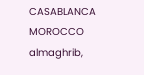CASABLANCA MOROCCO
almaghrib,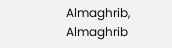Almaghrib, Almaghrib